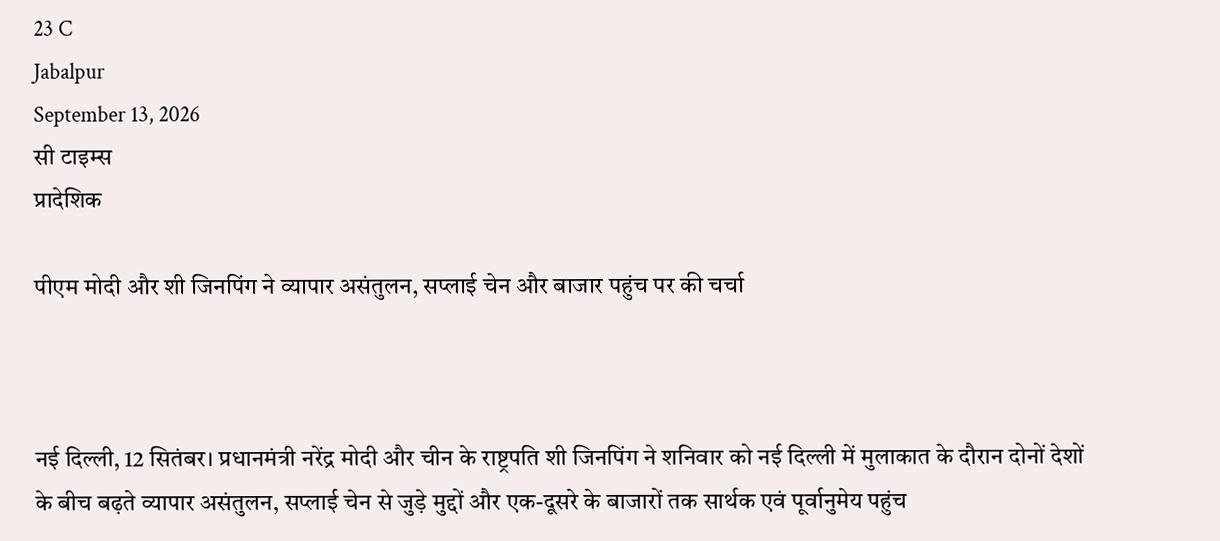23 C
Jabalpur
September 13, 2026
सी टाइम्स
प्रादेशिक

पीएम मोदी और शी जिनपिंग ने व्यापार असंतुलन, सप्लाई चेन और बाजार पहुंच पर की चर्चा



नई दिल्ली, 12 सितंबर। प्रधानमंत्री नरेंद्र मोदी और चीन के राष्ट्रपति शी जिनपिंग ने शनिवार को नई दिल्ली में मुलाकात के दौरान दोनों देशों के बीच बढ़ते व्यापार असंतुलन, सप्लाई चेन से जुड़े मुद्दों और एक-दूसरे के बाजारों तक सार्थक एवं पूर्वानुमेय पहुंच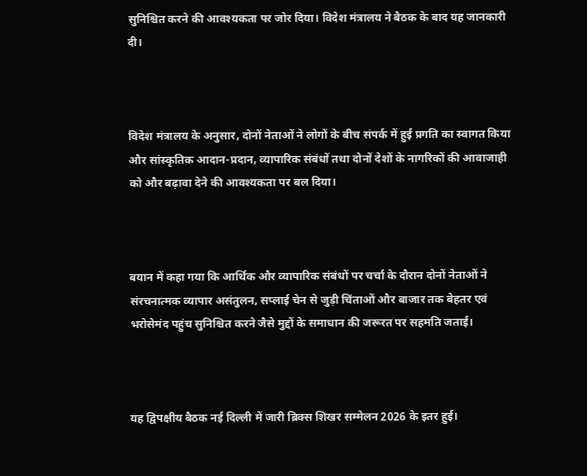सुनिश्चित करने की आवश्यकता पर जोर दिया। विदेश मंत्रालय ने बैठक के बाद यह जानकारी दी।



विदेश मंत्रालय के अनुसार, दोनों नेताओं ने लोगों के बीच संपर्क में हुई प्रगति का स्वागत किया और सांस्कृतिक आदान-प्रदान, व्यापारिक संबंधों तथा दोनों देशों के नागरिकों की आवाजाही को और बढ़ावा देने की आवश्यकता पर बल दिया।



बयान में कहा गया कि आर्थिक और व्यापारिक संबंधों पर चर्चा के दौरान दोनों नेताओं ने संरचनात्मक व्यापार असंतुलन, सप्लाई चेन से जुड़ी चिंताओं और बाजार तक बेहतर एवं भरोसेमंद पहुंच सुनिश्चित करने जैसे मुद्दों के समाधान की जरूरत पर सहमति जताई।



यह द्विपक्षीय बैठक नई दिल्ली में जारी ब्रिक्स शिखर सम्मेलन 2026 के इतर हुई।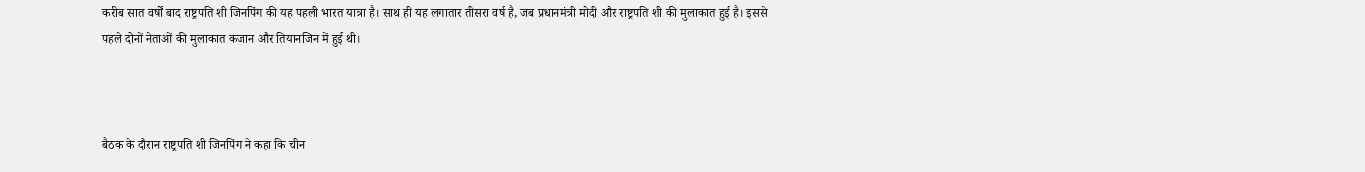करीब सात वर्षों बाद राष्ट्रपति शी जिनपिंग की यह पहली भारत यात्रा है। साथ ही यह लगातार तीसरा वर्ष है, जब प्रधानमंत्री मोदी और राष्ट्रपति शी की मुलाकात हुई है। इससे पहले दोनों नेताओं की मुलाकात कजान और तियानजिन में हुई थी।



बैठक के दौरान राष्ट्रपति शी जिनपिंग ने कहा कि चीन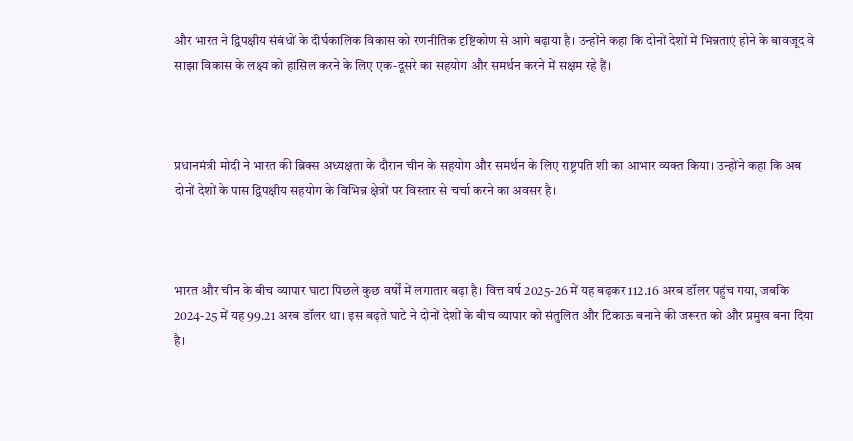और भारत ने द्विपक्षीय संबंधों के दीर्घकालिक विकास को रणनीतिक दृष्टिकोण से आगे बढ़ाया है। उन्होंने कहा कि दोनों देशों में भिन्नताएं होने के बावजूद वे साझा विकास के लक्ष्य को हासिल करने के लिए एक-दूसरे का सहयोग और समर्थन करने में सक्षम रहे हैं।



प्रधानमंत्री मोदी ने भारत की ब्रिक्स अध्यक्षता के दौरान चीन के सहयोग और समर्थन के लिए राष्ट्रपति शी का आभार व्यक्त किया। उन्होंने कहा कि अब दोनों देशों के पास द्विपक्षीय सहयोग के विभिन्न क्षेत्रों पर विस्तार से चर्चा करने का अवसर है।



भारत और चीन के बीच व्यापार घाटा पिछले कुछ वर्षों में लगातार बढ़ा है। वित्त वर्ष 2025-26 में यह बढ़कर 112.16 अरब डॉलर पहुंच गया, जबकि 2024-25 में यह 99.21 अरब डॉलर था। इस बढ़ते घाटे ने दोनों देशों के बीच व्यापार को संतुलित और टिकाऊ बनाने की जरूरत को और प्रमुख बना दिया है।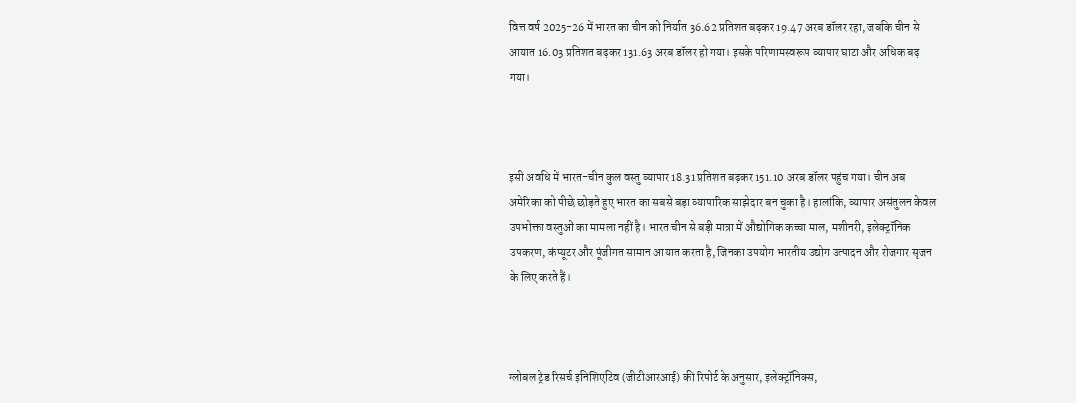वित्त वर्ष 2025-26 में भारत का चीन को निर्यात 36.62 प्रतिशत बढ़कर 19.47 अरब डॉलर रहा, जबकि चीन से आयात 16.03 प्रतिशत बढ़कर 131.63 अरब डॉलर हो गया। इसके परिणामस्वरूप व्यापार घाटा और अधिक बढ़ गया।



इसी अवधि में भारत-चीन कुल वस्तु व्यापार 18.31 प्रतिशत बढ़कर 151.10 अरब डॉलर पहुंच गया। चीन अब अमेरिका को पीछे छोड़ते हुए भारत का सबसे बड़ा व्यापारिक साझेदार बन चुका है। हालांकि, व्यापार असंतुलन केवल उपभोक्ता वस्तुओं का मामला नहीं है। भारत चीन से बड़ी मात्रा में औद्योगिक कच्चा माल, मशीनरी, इलेक्ट्रॉनिक उपकरण, कंप्यूटर और पूंजीगत सामान आयात करता है, जिनका उपयोग भारतीय उद्योग उत्पादन और रोजगार सृजन के लिए करते हैं।



ग्लोबल ट्रेड रिसर्च इनिशिएटिव (जीटीआरआई) की रिपोर्ट के अनुसार, इलेक्ट्रॉनिक्स,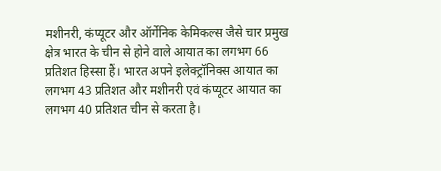मशीनरी, कंप्यूटर और ऑर्गेनिक केमिकल्स जैसे चार प्रमुख क्षेत्र भारत के चीन से होने वाले आयात का लगभग 66 प्रतिशत हिस्सा हैं। भारत अपने इलेक्ट्रॉनिक्स आयात का लगभग 43 प्रतिशत और मशीनरी एवं कंप्यूटर आयात का लगभग 40 प्रतिशत चीन से करता है।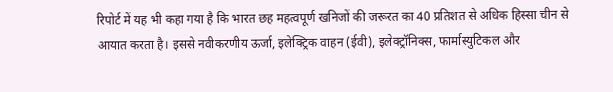रिपोर्ट में यह भी कहा गया है कि भारत छह महत्वपूर्ण खनिजों की जरूरत का 40 प्रतिशत से अधिक हिस्सा चीन से आयात करता है। इससे नवीकरणीय ऊर्जा, इलेक्ट्रिक वाहन (ईवी), इलेक्ट्रॉनिक्स, फार्मास्युटिकल और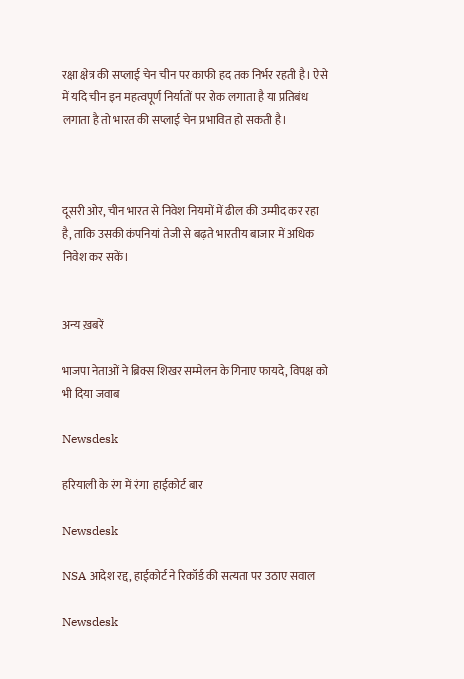रक्षा क्षेत्र की सप्लाई चेन चीन पर काफी हद तक निर्भर रहती है। ऐसे में यदि चीन इन महत्वपूर्ण निर्यातों पर रोक लगाता है या प्रतिबंध लगाता है तो भारत की सप्लाई चेन प्रभावित हो सकती है।



दूसरी ओर, चीन भारत से निवेश नियमों में ढील की उम्मीद कर रहा है, ताकि उसकी कंपनियां तेजी से बढ़ते भारतीय बाजार में अधिक निवेश कर सकें।


अन्य ख़बरें

भाजपा नेताओं ने ब्रिक्स शिखर सम्मेलन के गिनाए फायदे, विपक्ष को भी दिया जवाब

Newsdesk

हरियाली के रंग में रंगा  हाईकोर्ट बार

Newsdesk

NSA आदेश रद्द, हाईकोर्ट ने रिकॉर्ड की सत्यता पर उठाए सवाल

Newsdesk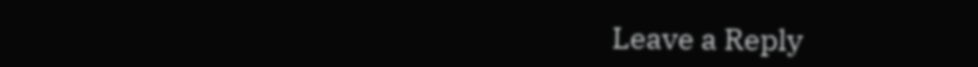Leave a Reply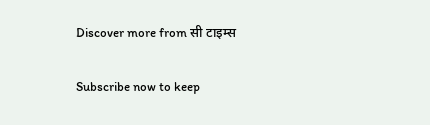Discover more from सी टाइम्स

Subscribe now to keep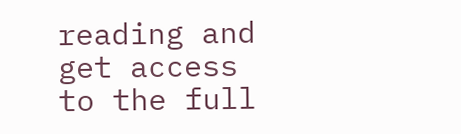reading and get access to the full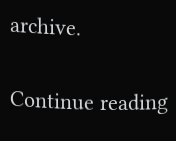archive.

Continue reading